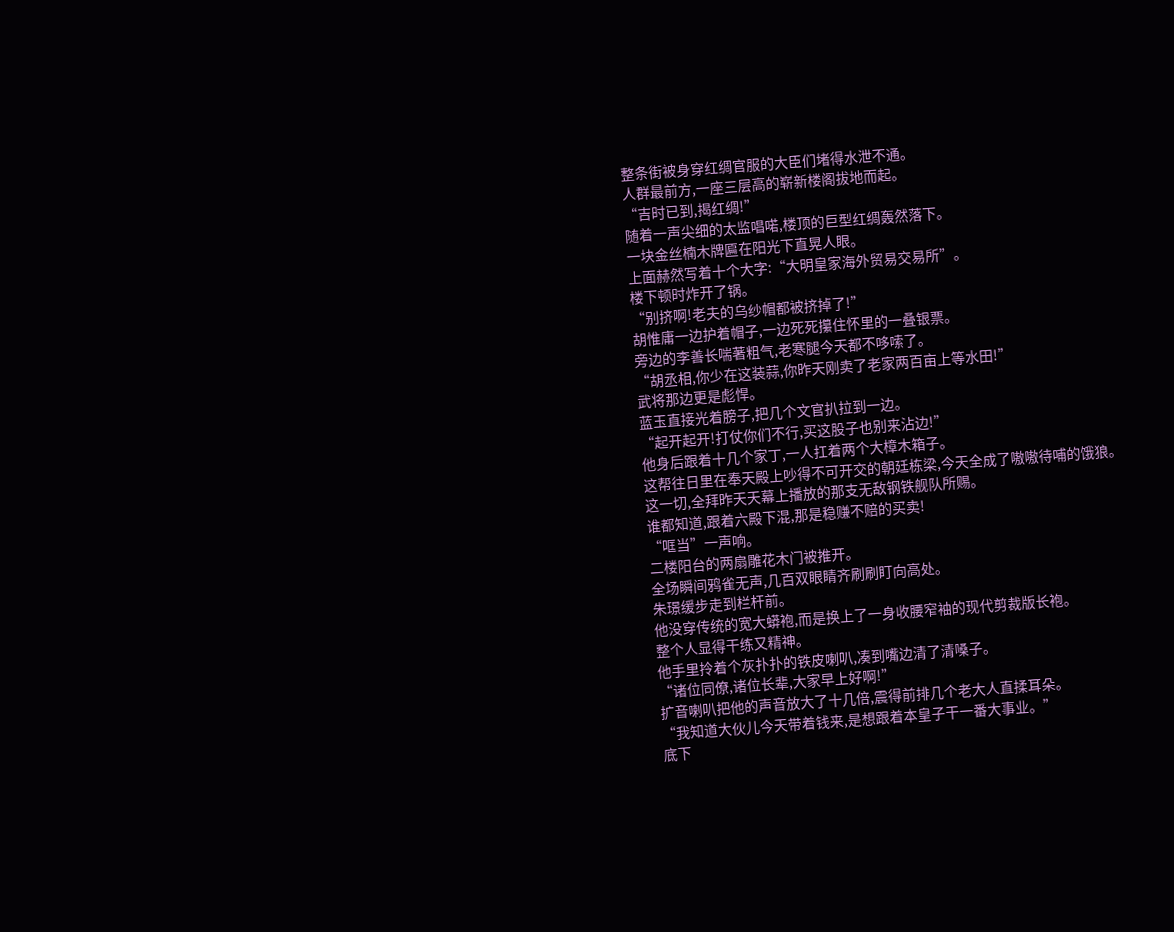整条街被身穿红绸官服的大臣们堵得水泄不通。
人群最前方,一座三层高的崭新楼阁拔地而起。
“吉时已到,揭红绸!”
随着一声尖细的太监唱喏,楼顶的巨型红绸轰然落下。
一块金丝楠木牌匾在阳光下直晃人眼。
上面赫然写着十个大字:“大明皇家海外贸易交易所”。
楼下顿时炸开了锅。
“别挤啊!老夫的乌纱帽都被挤掉了!”
胡惟庸一边护着帽子,一边死死攥住怀里的一叠银票。
旁边的李善长喘著粗气,老寒腿今天都不哆嗦了。
“胡丞相,你少在这装蒜,你昨天刚卖了老家两百亩上等水田!”
武将那边更是彪悍。
蓝玉直接光着膀子,把几个文官扒拉到一边。
“起开起开!打仗你们不行,买这股子也别来沾边!”
他身后跟着十几个家丁,一人扛着两个大樟木箱子。
这帮往日里在奉天殿上吵得不可开交的朝廷栋梁,今天全成了嗷嗷待哺的饿狼。
这一切,全拜昨天天幕上播放的那支无敌钢铁舰队所赐。
谁都知道,跟着六殿下混,那是稳赚不赔的买卖!
“哐当”一声响。
二楼阳台的两扇雕花木门被推开。
全场瞬间鸦雀无声,几百双眼睛齐刷刷盯向高处。
朱璟缓步走到栏杆前。
他没穿传统的宽大蟒袍,而是换上了一身收腰窄袖的现代剪裁版长袍。
整个人显得干练又精神。
他手里拎着个灰扑扑的铁皮喇叭,凑到嘴边清了清嗓子。
“诸位同僚,诸位长辈,大家早上好啊!”
扩音喇叭把他的声音放大了十几倍,震得前排几个老大人直揉耳朵。
“我知道大伙儿今天带着钱来,是想跟着本皇子干一番大事业。”
底下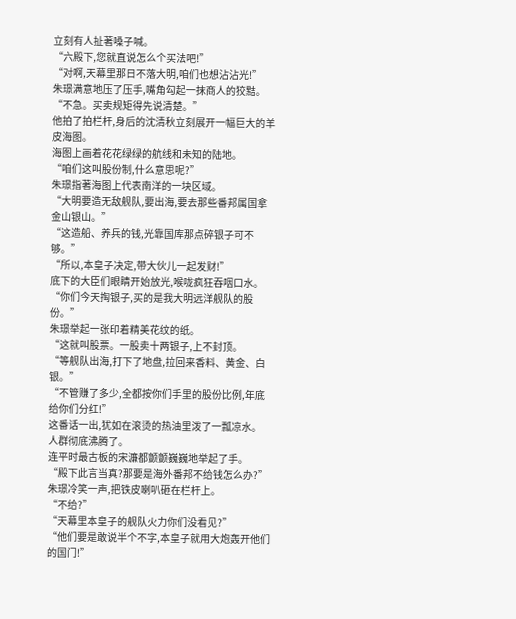立刻有人扯著嗓子喊。
“六殿下,您就直说怎么个买法吧!”
“对啊,天幕里那日不落大明,咱们也想沾沾光!”
朱璟满意地压了压手,嘴角勾起一抹商人的狡黠。
“不急。买卖规矩得先说清楚。”
他拍了拍栏杆,身后的沈清秋立刻展开一幅巨大的羊皮海图。
海图上画着花花绿绿的航线和未知的陆地。
“咱们这叫股份制,什么意思呢?”
朱璟指著海图上代表南洋的一块区域。
“大明要造无敌舰队,要出海,要去那些番邦属国拿金山银山。”
“这造船、养兵的钱,光靠国库那点碎银子可不够。”
“所以,本皇子决定,带大伙儿一起发财!”
底下的大臣们眼睛开始放光,喉咙疯狂吞咽口水。
“你们今天掏银子,买的是我大明远洋舰队的股份。”
朱璟举起一张印着精美花纹的纸。
“这就叫股票。一股卖十两银子,上不封顶。
“等舰队出海,打下了地盘,拉回来香料、黄金、白银。”
“不管赚了多少,全都按你们手里的股份比例,年底给你们分红!”
这番话一出,犹如在滚烫的热油里泼了一瓢凉水。
人群彻底沸腾了。
连平时最古板的宋濂都颤颤巍巍地举起了手。
“殿下此言当真?那要是海外番邦不给钱怎么办?”
朱璟冷笑一声,把铁皮喇叭砸在栏杆上。
“不给?”
“天幕里本皇子的舰队火力你们没看见?”
“他们要是敢说半个不字,本皇子就用大炮轰开他们的国门!”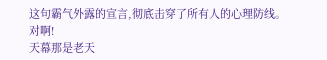这句霸气外露的宣言,彻底击穿了所有人的心理防线。
对啊!
天幕那是老天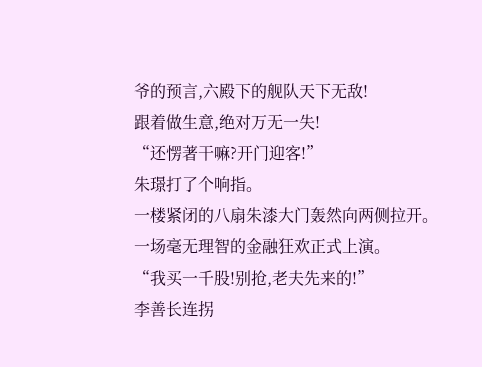爷的预言,六殿下的舰队天下无敌!
跟着做生意,绝对万无一失!
“还愣著干嘛?开门迎客!”
朱璟打了个响指。
一楼紧闭的八扇朱漆大门轰然向两侧拉开。
一场毫无理智的金融狂欢正式上演。
“我买一千股!别抢,老夫先来的!”
李善长连拐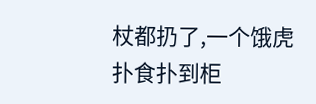杖都扔了,一个饿虎扑食扑到柜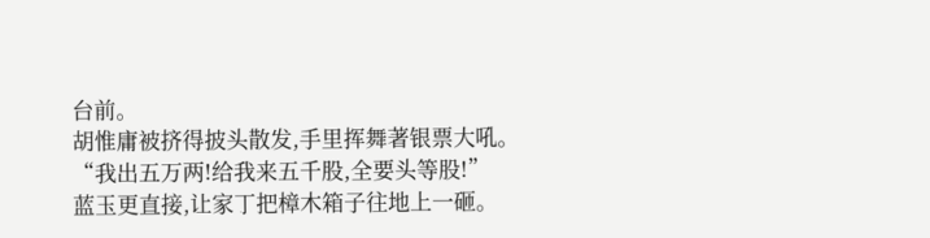台前。
胡惟庸被挤得披头散发,手里挥舞著银票大吼。
“我出五万两!给我来五千股,全要头等股!”
蓝玉更直接,让家丁把樟木箱子往地上一砸。